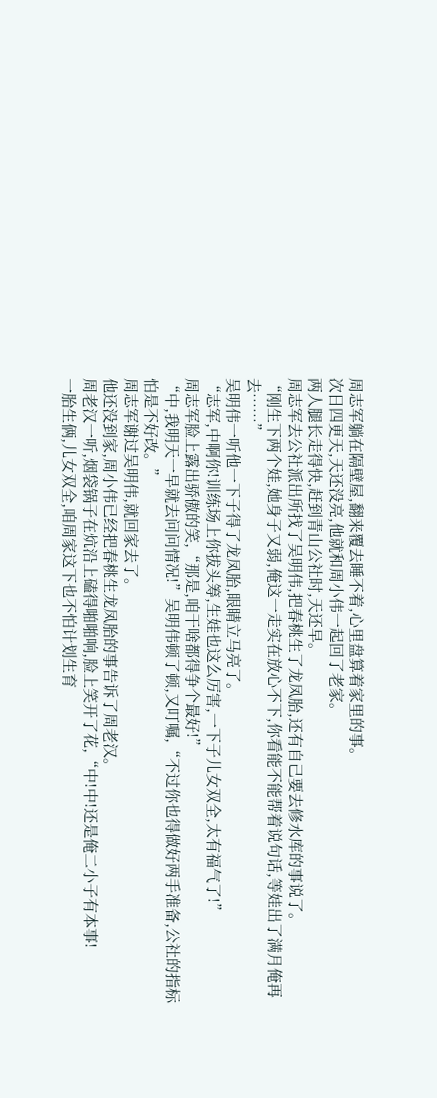周志军躺在隔壁屋,翻来覆去睡不着,心里盘算着家里的事。
次日四更天,天还没亮,他就和周小伟一起回了老家。
两人腿长走得快,赶到青山公社时,天还早。
周志军去公社派出所找了吴明伟,把春桃生了龙凤胎,还有自己要去修水库的事说了。
“刚生下两个娃,她身子又弱,俺这一走实在放心不下,你看能不能帮着说句话,等娃出了满月俺再去……”
吴明伟一听他一下子得了龙凤胎,眼睛立马亮了。
“志军,中啊你!训练场上你拔头筹,生娃也这么厉害,一下子儿女双全,太有福气了!”
周志军脸上露出骄傲的笑,“那是,咱干啥都得争个最好!”
“中,我明天一早就去问问情况!”吴明伟顿了顿,又叮嘱,“不过你也得做好两手准备,公社的指标怕是不好改。”
周志军谢过吴明伟,就回家去了。
他还没到家,周小伟已经把春桃生龙凤胎的事告诉了周老汉。
周老汉一听,烟袋锅子在炕沿上磕得啪啪响,脸上笑开了花,“中!中!还是俺二小子有本事!
一胎生俩,儿女双全,咱周家这下也不怕计划生育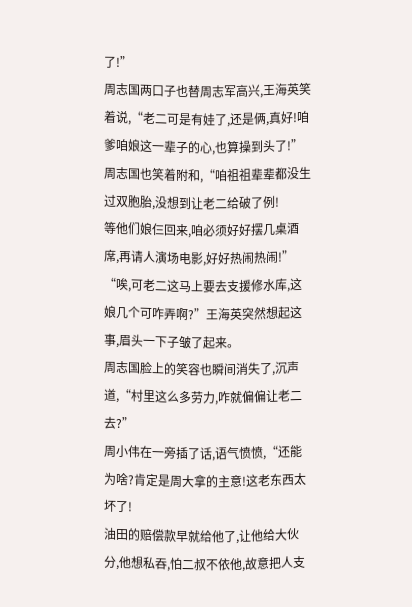了!”
周志国两口子也替周志军高兴,王海英笑着说,“老二可是有娃了,还是俩,真好!咱爹咱娘这一辈子的心,也算操到头了!”
周志国也笑着附和,“咱祖祖辈辈都没生过双胞胎,没想到让老二给破了例!
等他们娘仨回来,咱必须好好摆几桌酒席,再请人演场电影,好好热闹热闹!”
“唉,可老二这马上要去支援修水库,这娘几个可咋弄啊?”王海英突然想起这事,眉头一下子皱了起来。
周志国脸上的笑容也瞬间消失了,沉声道,“村里这么多劳力,咋就偏偏让老二去?”
周小伟在一旁插了话,语气愤愤,“还能为啥?肯定是周大拿的主意!这老东西太坏了!
油田的赔偿款早就给他了,让他给大伙分,他想私吞,怕二叔不依他,故意把人支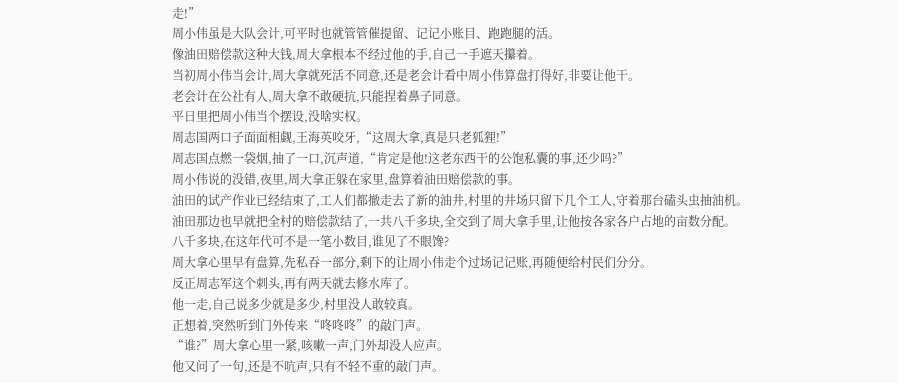走!”
周小伟虽是大队会计,可平时也就管管催提留、记记小账目、跑跑腿的活。
像油田赔偿款这种大钱,周大拿根本不经过他的手,自己一手遮天攥着。
当初周小伟当会计,周大拿就死活不同意,还是老会计看中周小伟算盘打得好,非要让他干。
老会计在公社有人,周大拿不敢硬抗,只能捏着鼻子同意。
平日里把周小伟当个摆设,没啥实权。
周志国两口子面面相觑,王海英咬牙,“这周大拿,真是只老狐狸!”
周志国点燃一袋烟,抽了一口,沉声道,“肯定是他!这老东西干的公饱私囊的事,还少吗?”
周小伟说的没错,夜里,周大拿正躲在家里,盘算着油田赔偿款的事。
油田的试产作业已经结束了,工人们都撤走去了新的油井,村里的井场只留下几个工人,守着那台磕头虫抽油机。
油田那边也早就把全村的赔偿款结了,一共八千多块,全交到了周大拿手里,让他按各家各户占地的亩数分配。
八千多块,在这年代可不是一笔小数目,谁见了不眼馋?
周大拿心里早有盘算,先私吞一部分,剩下的让周小伟走个过场记记账,再随便给村民们分分。
反正周志军这个刺头,再有两天就去修水库了。
他一走,自己说多少就是多少,村里没人敢较真。
正想着,突然听到门外传来“咚咚咚”的敲门声。
“谁?”周大拿心里一紧,咳嗽一声,门外却没人应声。
他又问了一句,还是不吭声,只有不轻不重的敲门声。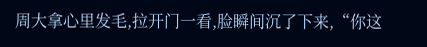周大拿心里发毛,拉开门一看,脸瞬间沉了下来,“你这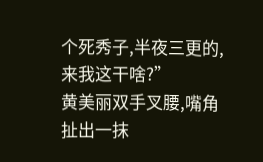个死秀子,半夜三更的,来我这干啥?”
黄美丽双手叉腰,嘴角扯出一抹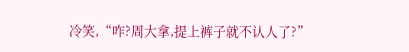冷笑,“咋?周大拿,提上裤子就不认人了?”